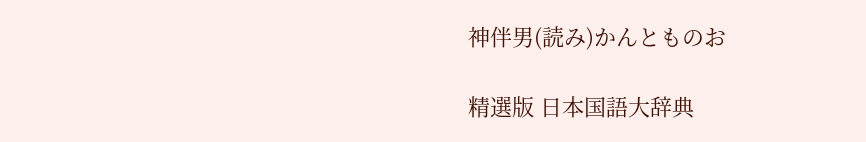神伴男(読み)かんとものお

精選版 日本国語大辞典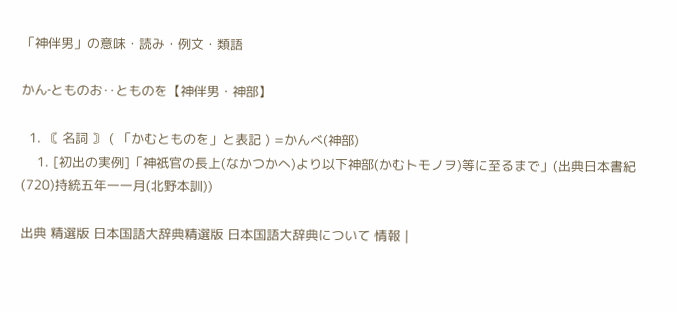「神伴男」の意味・読み・例文・類語

かん‐とものお‥とものを【神伴男・神部】

  1. 〘 名詞 〙 ( 「かむとものを」と表記 ) =かんべ(神部)
    1. [初出の実例]「神祇官の長上(なかつかへ)より以下神部(かむトモノヲ)等に至るまで」(出典日本書紀(720)持統五年一一月(北野本訓))

出典 精選版 日本国語大辞典精選版 日本国語大辞典について 情報 |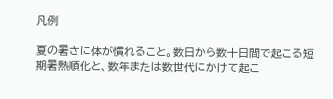凡例

夏の暑さに体が慣れること。数日から数十日間で起こる短期暑熱順化と、数年または数世代にかけて起こ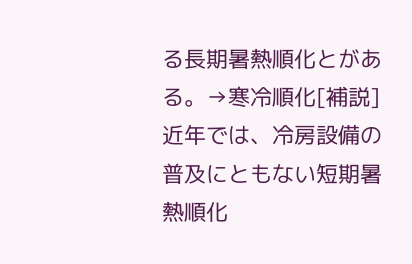る長期暑熱順化とがある。→寒冷順化[補説]近年では、冷房設備の普及にともない短期暑熱順化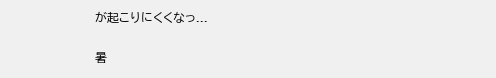が起こりにくくなっ...

暑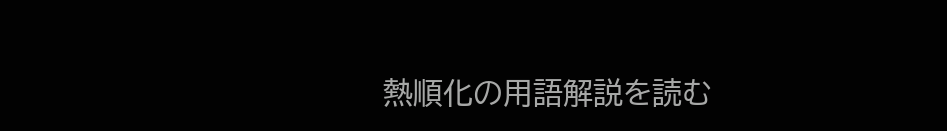熱順化の用語解説を読む